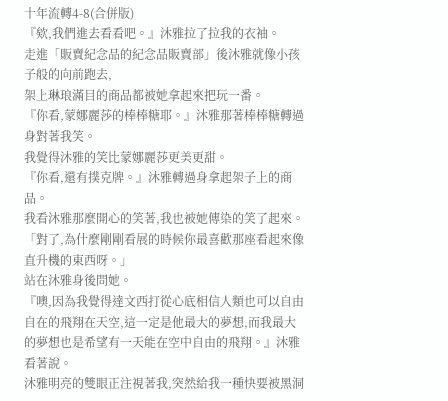十年流轉4-8(合併版)
『欸,我們進去看看吧。』沐雅拉了拉我的衣袖。
走進「販賣紀念品的紀念品販賣部」後沐雅就像小孩子般的向前跑去,
架上琳琅滿目的商品都被她拿起來把玩一番。
『你看,蒙娜麗莎的棒棒糖耶。』沐雅那著棒棒糖轉過身對著我笑。
我覺得沐雅的笑比蒙娜麗莎更美更甜。
『你看,還有撲克牌。』沐雅轉過身拿起架子上的商品。
我看沐雅那麼開心的笑著,我也被她傳染的笑了起來。
「對了,為什麼剛剛看展的時候你最喜歡那座看起來像直升機的東西呀。」
站在沐雅身後問她。
『噢,因為我覺得達文西打從心底相信人類也可以自由自在的飛翔在天空,這一定是他最大的夢想,而我最大的夢想也是希望有一天能在空中自由的飛翔。』沐雅看著說。
沐雅明亮的雙眼正注視著我,突然給我一種快要被黑洞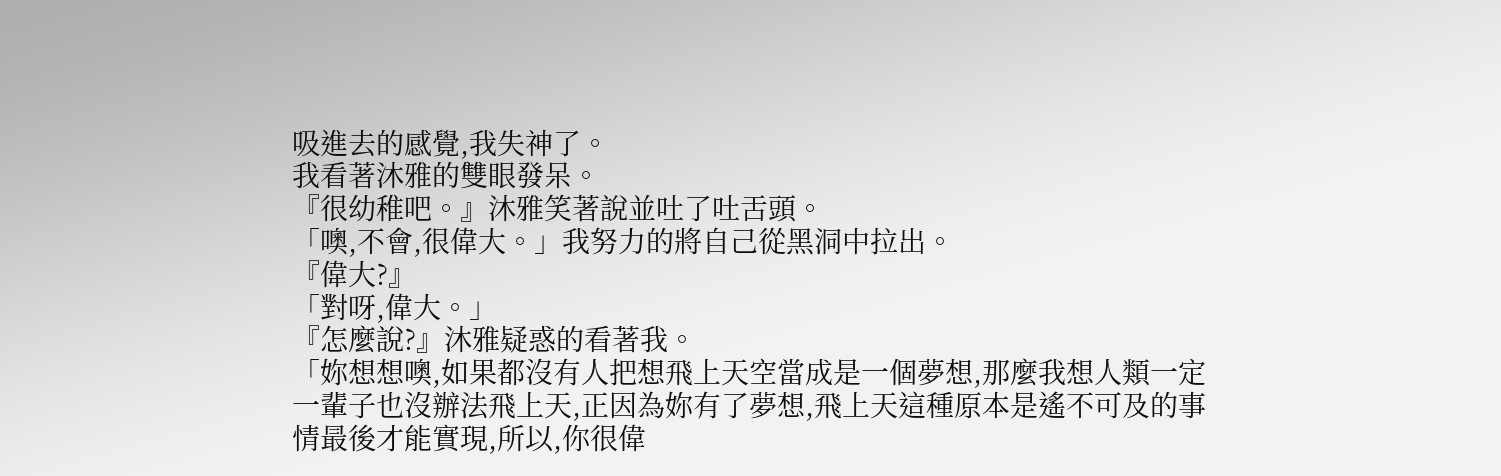吸進去的感覺,我失神了。
我看著沐雅的雙眼發呆。
『很幼稚吧。』沐雅笑著說並吐了吐舌頭。
「噢,不會,很偉大。」我努力的將自己從黑洞中拉出。
『偉大?』
「對呀,偉大。」
『怎麼說?』沐雅疑惑的看著我。
「妳想想噢,如果都沒有人把想飛上天空當成是一個夢想,那麼我想人類一定一輩子也沒辦法飛上天,正因為妳有了夢想,飛上天這種原本是遙不可及的事情最後才能實現,所以,你很偉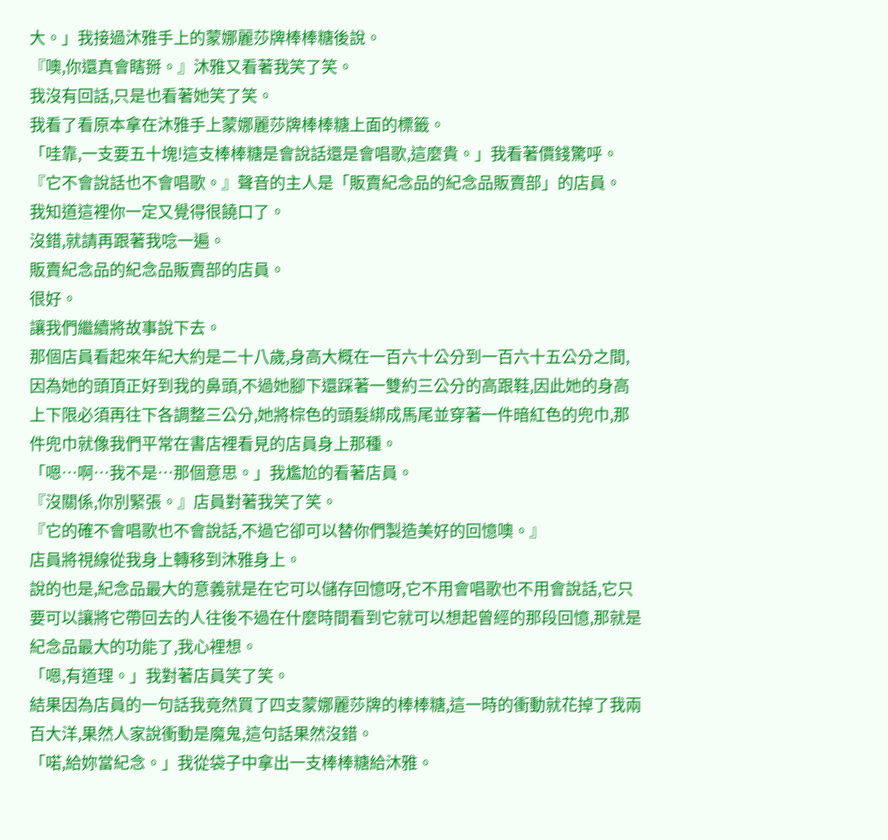大。」我接過沐雅手上的蒙娜麗莎牌棒棒糖後說。
『噢,你還真會瞎掰。』沐雅又看著我笑了笑。
我沒有回話,只是也看著她笑了笑。
我看了看原本拿在沐雅手上蒙娜麗莎牌棒棒糖上面的標籤。
「哇靠,一支要五十塊!這支棒棒糖是會說話還是會唱歌,這麼貴。」我看著價錢驚呼。
『它不會說話也不會唱歌。』聲音的主人是「販賣紀念品的紀念品販賣部」的店員。
我知道這裡你一定又覺得很饒口了。
沒錯,就請再跟著我唸一遍。
販賣紀念品的紀念品販賣部的店員。
很好。
讓我們繼續將故事說下去。
那個店員看起來年紀大約是二十八歲,身高大概在一百六十公分到一百六十五公分之間,因為她的頭頂正好到我的鼻頭,不過她腳下還踩著一雙約三公分的高跟鞋,因此她的身高上下限必須再往下各調整三公分,她將棕色的頭髮綁成馬尾並穿著一件暗紅色的兜巾,那件兜巾就像我們平常在書店裡看見的店員身上那種。
「嗯…啊…我不是…那個意思。」我尷尬的看著店員。
『沒關係,你別緊張。』店員對著我笑了笑。
『它的確不會唱歌也不會說話,不過它卻可以替你們製造美好的回憶噢。』
店員將視線從我身上轉移到沐雅身上。
說的也是,紀念品最大的意義就是在它可以儲存回憶呀,它不用會唱歌也不用會說話,它只要可以讓將它帶回去的人往後不過在什麼時間看到它就可以想起曾經的那段回憶,那就是紀念品最大的功能了,我心裡想。
「嗯,有道理。」我對著店員笑了笑。
結果因為店員的一句話我竟然買了四支蒙娜麗莎牌的棒棒糖,這一時的衝動就花掉了我兩百大洋,果然人家說衝動是魔鬼,這句話果然沒錯。
「喏,給妳當紀念。」我從袋子中拿出一支棒棒糖給沐雅。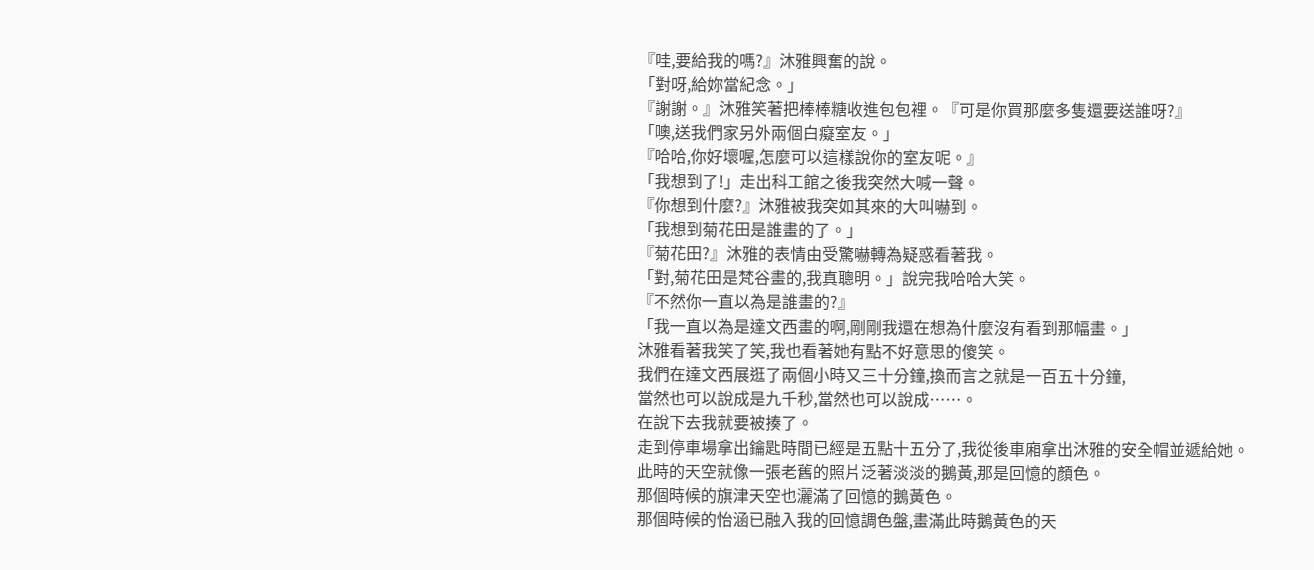『哇,要給我的嗎?』沐雅興奮的說。
「對呀,給妳當紀念。」
『謝謝。』沐雅笑著把棒棒糖收進包包裡。『可是你買那麼多隻還要送誰呀?』
「噢,送我們家另外兩個白癡室友。」
『哈哈,你好壞喔,怎麼可以這樣說你的室友呢。』
「我想到了!」走出科工館之後我突然大喊一聲。
『你想到什麼?』沐雅被我突如其來的大叫嚇到。
「我想到菊花田是誰畫的了。」
『菊花田?』沐雅的表情由受驚嚇轉為疑惑看著我。
「對,菊花田是梵谷畫的,我真聰明。」說完我哈哈大笑。
『不然你一直以為是誰畫的?』
「我一直以為是達文西畫的啊,剛剛我還在想為什麼沒有看到那幅畫。」
沐雅看著我笑了笑,我也看著她有點不好意思的傻笑。
我們在達文西展逛了兩個小時又三十分鐘,換而言之就是一百五十分鐘,
當然也可以說成是九千秒,當然也可以說成……。
在說下去我就要被揍了。
走到停車場拿出鑰匙時間已經是五點十五分了,我從後車廂拿出沐雅的安全帽並遞給她。
此時的天空就像一張老舊的照片泛著淡淡的鵝黃,那是回憶的顏色。
那個時候的旗津天空也灑滿了回憶的鵝黃色。
那個時候的怡涵已融入我的回憶調色盤,畫滿此時鵝黃色的天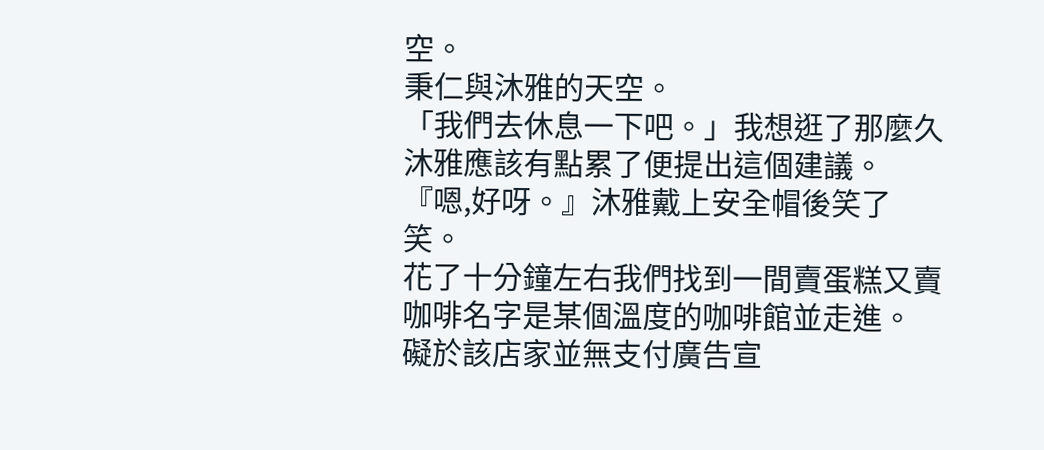空。
秉仁與沐雅的天空。
「我們去休息一下吧。」我想逛了那麼久沐雅應該有點累了便提出這個建議。
『嗯,好呀。』沐雅戴上安全帽後笑了笑。
花了十分鐘左右我們找到一間賣蛋糕又賣咖啡名字是某個溫度的咖啡館並走進。
礙於該店家並無支付廣告宣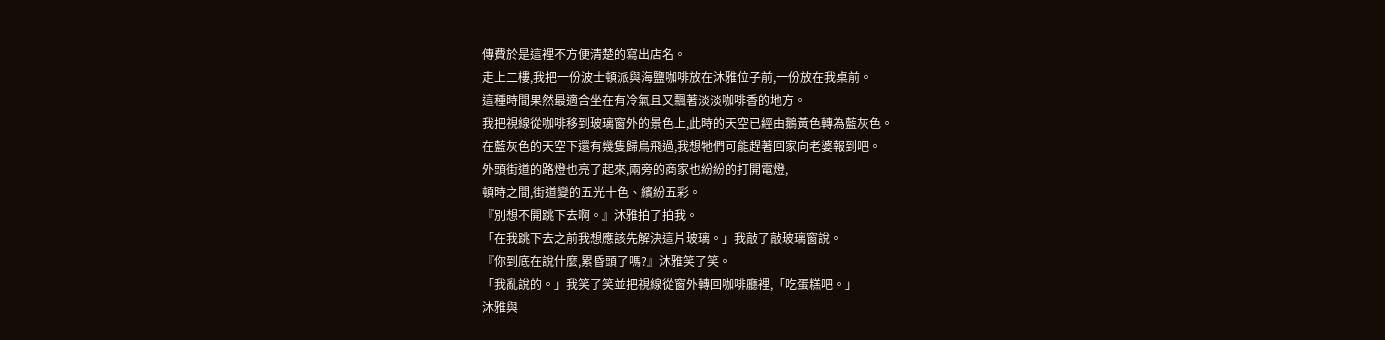傳費於是這裡不方便清楚的寫出店名。
走上二樓,我把一份波士頓派與海鹽咖啡放在沐雅位子前,一份放在我桌前。
這種時間果然最適合坐在有冷氣且又飄著淡淡咖啡香的地方。
我把視線從咖啡移到玻璃窗外的景色上,此時的天空已經由鵝黃色轉為藍灰色。
在藍灰色的天空下還有幾隻歸鳥飛過,我想牠們可能趕著回家向老婆報到吧。
外頭街道的路燈也亮了起來,兩旁的商家也紛紛的打開電燈,
頓時之間,街道變的五光十色、繽紛五彩。
『別想不開跳下去啊。』沐雅拍了拍我。
「在我跳下去之前我想應該先解決這片玻璃。」我敲了敲玻璃窗說。
『你到底在說什麼,累昏頭了嗎?』沐雅笑了笑。
「我亂說的。」我笑了笑並把視線從窗外轉回咖啡廳裡,「吃蛋糕吧。」
沐雅與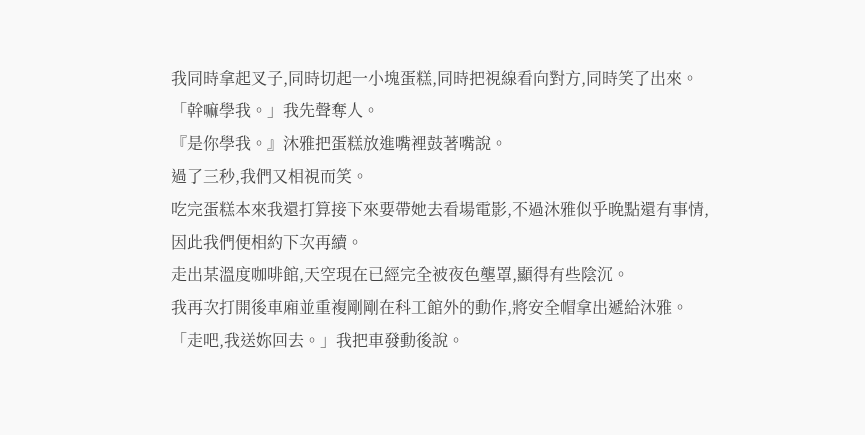我同時拿起叉子,同時切起一小塊蛋糕,同時把視線看向對方,同時笑了出來。
「幹嘛學我。」我先聲奪人。
『是你學我。』沐雅把蛋糕放進嘴裡鼓著嘴說。
過了三秒,我們又相視而笑。
吃完蛋糕本來我還打算接下來要帶她去看場電影,不過沐雅似乎晚點還有事情,
因此我們便相約下次再續。
走出某溫度咖啡館,天空現在已經完全被夜色壟罩,顯得有些陰沉。
我再次打開後車廂並重複剛剛在科工館外的動作,將安全帽拿出遞給沐雅。
「走吧,我送妳回去。」我把車發動後說。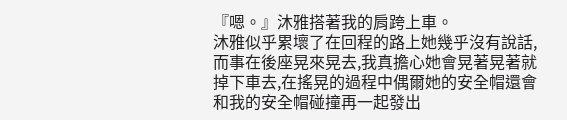『嗯。』沐雅搭著我的肩跨上車。
沐雅似乎累壞了在回程的路上她幾乎沒有說話,而事在後座晃來晃去,我真擔心她會晃著晃著就掉下車去,在搖晃的過程中偶爾她的安全帽還會和我的安全帽碰撞再一起發出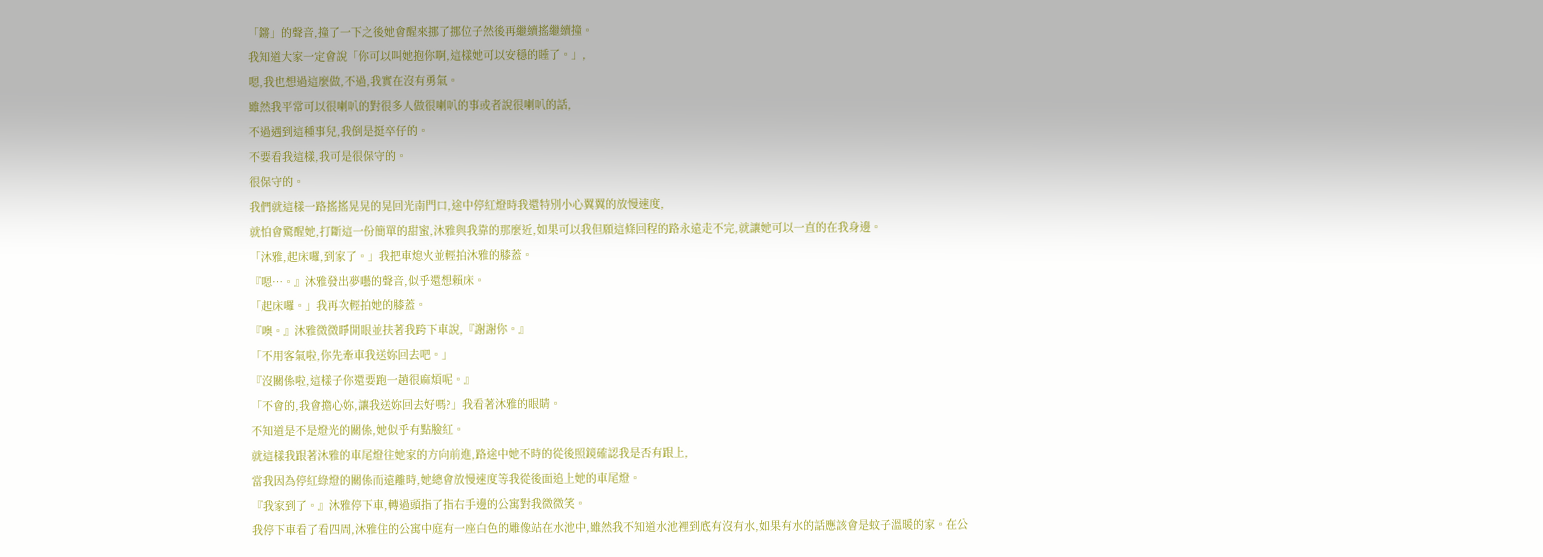「鏘」的聲音,撞了一下之後她會醒來挪了挪位子然後再繼續搖繼續撞。
我知道大家一定會說「你可以叫她抱你啊,這樣她可以安穩的睡了。」,
嗯,我也想過這麼做,不過,我實在沒有勇氣。
雖然我平常可以很喇叭的對很多人做很喇叭的事或者說很喇叭的話,
不過遇到這種事兒,我倒是挺卒仔的。
不要看我這樣,我可是很保守的。
很保守的。
我們就這樣一路搖搖晃晃的晃回光南門口,途中停紅燈時我還特別小心翼翼的放慢速度,
就怕會驚醒她,打斷這一份簡單的甜蜜,沐雅與我靠的那麼近,如果可以我但願這條回程的路永遠走不完,就讓她可以一直的在我身邊。
「沐雅,起床囉,到家了。」我把車熄火並輕拍沐雅的膝蓋。
『嗯…。』沐雅發出夢囈的聲音,似乎還想賴床。
「起床囉。」我再次輕拍她的膝蓋。
『噢。』沐雅微微睜開眼並扶著我跨下車說,『謝謝你。』
「不用客氣啦,你先牽車我送妳回去吧。」
『沒關係啦,這樣子你還要跑一趟很麻煩呢。』
「不會的,我會擔心妳,讓我送妳回去好嗎?」我看著沐雅的眼睛。
不知道是不是燈光的關係,她似乎有點臉紅。
就這樣我跟著沐雅的車尾燈往她家的方向前進,路途中她不時的從後照鏡確認我是否有跟上,
當我因為停紅綠燈的關係而遠離時,她總會放慢速度等我從後面追上她的車尾燈。
『我家到了。』沐雅停下車,轉過頭指了指右手邊的公寓對我微微笑。
我停下車看了看四周,沐雅住的公寓中庭有一座白色的雕像站在水池中,雖然我不知道水池裡到底有沒有水,如果有水的話應該會是蚊子溫暖的家。在公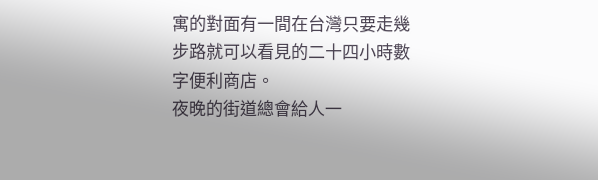寓的對面有一間在台灣只要走幾步路就可以看見的二十四小時數字便利商店。
夜晚的街道總會給人一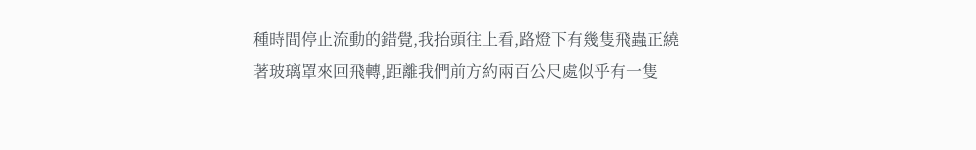種時間停止流動的錯覺,我抬頭往上看,路燈下有幾隻飛蟲正繞著玻璃罩來回飛轉,距離我們前方約兩百公尺處似乎有一隻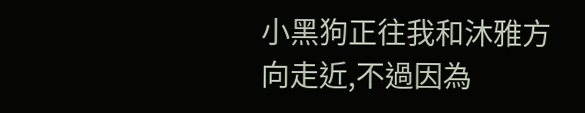小黑狗正往我和沐雅方向走近,不過因為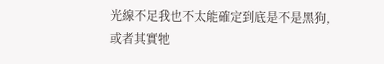光線不足我也不太能確定到底是不是黑狗,或者其實牠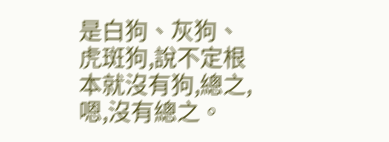是白狗、灰狗、虎斑狗,說不定根本就沒有狗,總之,嗯,沒有總之。